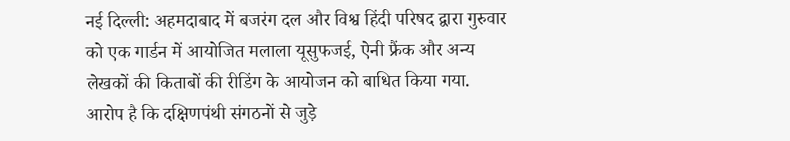नई दिल्ली: अहमदाबाद में बजरंग दल और विश्व हिंदी परिषद द्वारा गुरुवार को एक गार्डन में आयोजित मलाला यूसुफजई, ऐनी फ्रैंक और अन्य लेखकों की किताबों की रीडिंग के आयोजन को बाधित किया गया.
आरोप है कि दक्षिणपंथी संगठनों से जुड़े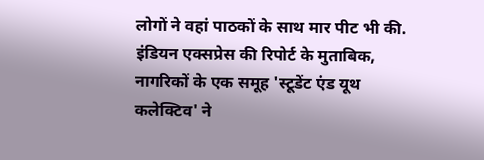लोगों ने वहां पाठकों के साथ मार पीट भी की.
इंडियन एक्सप्रेस की रिपोर्ट के मुताबिक, नागरिकों के एक समूह 'स्टूडेंट एंड यूथ कलेक्टिव' ने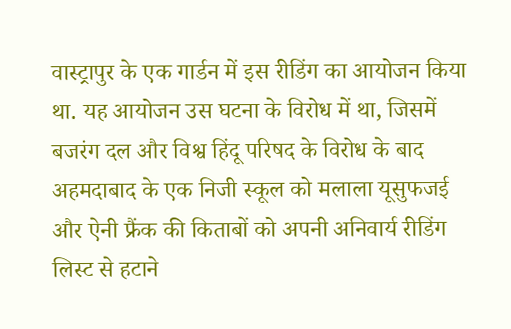वास्ट्रापुर के एक गार्डन में इस रीडिंग का आयोजन किया था. यह आयोजन उस घटना के विरोध में था, जिसमें बजरंग दल और विश्व हिंदू परिषद के विरोध के बाद अहमदाबाद के एक निजी स्कूल को मलाला यूसुफजई और ऐनी फ्रैंक की किताबों को अपनी अनिवार्य रीडिंग लिस्ट से हटाने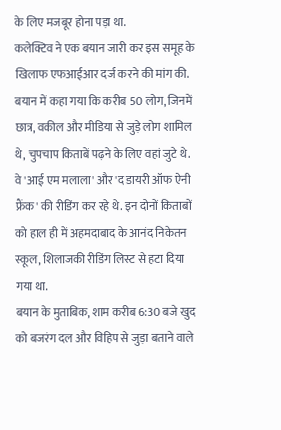के लिए मजबूर होना पड़ा था.
कलेक्टिव ने एक बयान जारी कर इस समूह के खिलाफ एफआईआर दर्ज करने की मांग की.
बयान में कहा गया कि करीब 50 लोग, जिनमें छात्र, वकील और मीडिया से जुड़े लोग शामिल थे, चुपचाप किताबें पढ़ने के लिए वहां जुटे थे. वे 'आई एम मलाला' और 'द डायरी ऑफ ऐनी फ्रैंक' की रीडिंग कर रहे थे. इन दोनों किताबों को हाल ही में अहमदाबाद के आनंद निकेतन स्कूल, शिलाजकी रीडिंग लिस्ट से हटा दिया गया था.
बयान के मुताबिक, शाम करीब 6:30 बजे खुद को बजरंग दल और विहिप से जुड़ा बताने वाले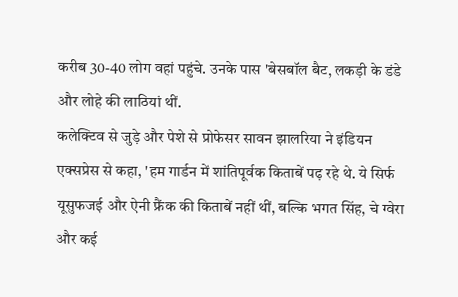करीब 30-40 लोग वहां पहुंचे. उनके पास 'बेसबॉल बैट, लकड़ी के डंडे और लोहे की लाठियां थीं.
कलेक्टिव से जुड़े और पेशे से प्रोफेसर सावन झालरिया ने इंडियन एक्सप्रेस से कहा, 'हम गार्डन में शांतिपूर्वक किताबें पढ़ रहे थे. ये सिर्फ यूसुफजई और ऐनी फ्रैंक की किताबें नहीं थीं, बल्कि भगत सिंह, चे ग्वेरा और कई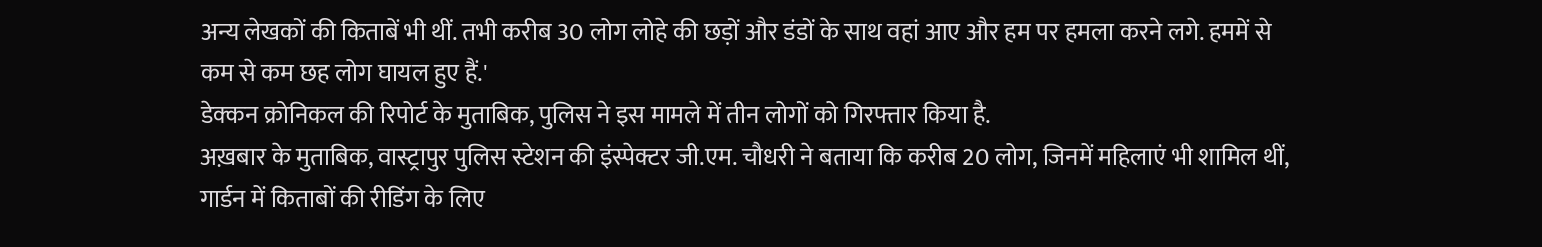अन्य लेखकों की किताबें भी थीं. तभी करीब 30 लोग लोहे की छड़ों और डंडों के साथ वहां आए और हम पर हमला करने लगे. हममें से कम से कम छह लोग घायल हुए हैं.'
डेक्कन क्रोनिकल की रिपोर्ट के मुताबिक, पुलिस ने इस मामले में तीन लोगों को गिरफ्तार किया है.
अख़बार के मुताबिक, वास्ट्रापुर पुलिस स्टेशन की इंस्पेक्टर जी.एम. चौधरी ने बताया कि करीब 20 लोग, जिनमें महिलाएं भी शामिल थीं, गार्डन में किताबों की रीडिंग के लिए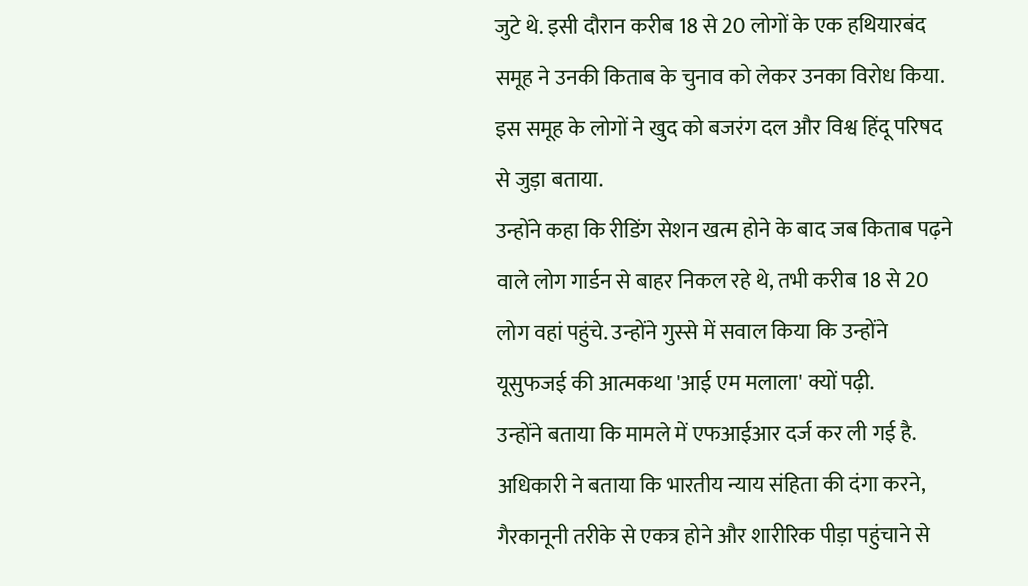जुटे थे. इसी दौरान करीब 18 से 20 लोगों के एक हथियारबंद समूह ने उनकी किताब के चुनाव को लेकर उनका विरोध किया. इस समूह के लोगों ने खुद को बजरंग दल और विश्व हिंदू परिषद से जुड़ा बताया.
उन्होंने कहा कि रीडिंग सेशन खत्म होने के बाद जब किताब पढ़ने वाले लोग गार्डन से बाहर निकल रहे थे, तभी करीब 18 से 20 लोग वहां पहुंचे. उन्होंने गुस्से में सवाल किया कि उन्होंने यूसुफजई की आत्मकथा 'आई एम मलाला' क्यों पढ़ी.
उन्होंने बताया कि मामले में एफआईआर दर्ज कर ली गई है.
अधिकारी ने बताया कि भारतीय न्याय संहिता की दंगा करने, गैरकानूनी तरीके से एकत्र होने और शारीरिक पीड़ा पहुंचाने से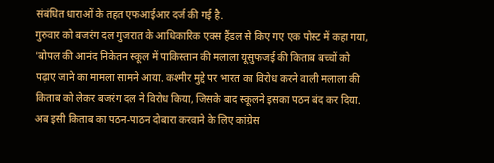संबंधित धाराओं के तहत एफआईआर दर्ज की गई है.
गुरुवार को बजरंग दल गुजरात के आधिकारिक एक्स हैंडल से किए गए एक पोस्ट में कहा गया, 'बोपल की आनंद निकेतन स्कूल में पाकिस्तान की मलाला यूसुफजई की किताब बच्चों को पढ़ाए जाने का मामला सामने आया. कश्मीर मुद्दे पर भारत का विरोध करने वाली मलाला की किताब को लेकर बजरंग दल ने विरोध किया, जिसके बाद स्कूलने इसका पठन बंद कर दिया. अब इसी किताब का पठन-पाठन दोबारा करवाने के लिए कांग्रेस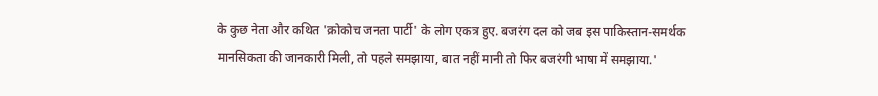के कुछ नेता और कथित 'क्रोकोच जनता पार्टी' के लोग एकत्र हुए. बजरंग दल को जब इस पाकिस्तान-समर्थक मानसिकता की जानकारी मिली, तो पहले समझाया, बात नहीं मानी तो फिर बजरंगी भाषा में समझाया.'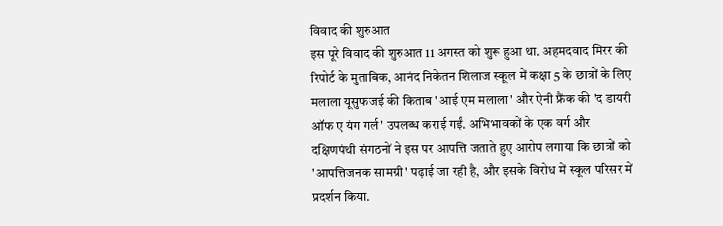विवाद की शुरुआत
इस पूरे विवाद की शुरुआत 11 अगस्त को शुरू हुआ था. अहमदवाद मिरर की रिपोर्ट के मुताबिक, आनंद निकेतन शिलाज स्कूल में कक्षा 5 के छात्रों के लिए मलाला यूसुफजई की किताब 'आई एम मलाला' और ऐनी फ्रैंक की 'द डायरी ऑफ ए यंग गर्ल' उपलब्ध कराई गईं. अभिभावकों के एक वर्ग और दक्षिणपंथी संगठनों ने इस पर आपत्ति जताते हुए आरोप लगाया कि छात्रों को 'आपत्तिजनक सामग्री' पढ़ाई जा रही है, और इसके विरोध में स्कूल परिसर में प्रदर्शन किया.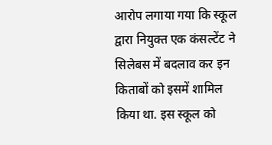आरोप लगाया गया कि स्कूल द्वारा नियुक्त एक कंसल्टेंट ने सिलेबस में बदलाव कर इन किताबों को इसमें शामिल किया था. इस स्कूल को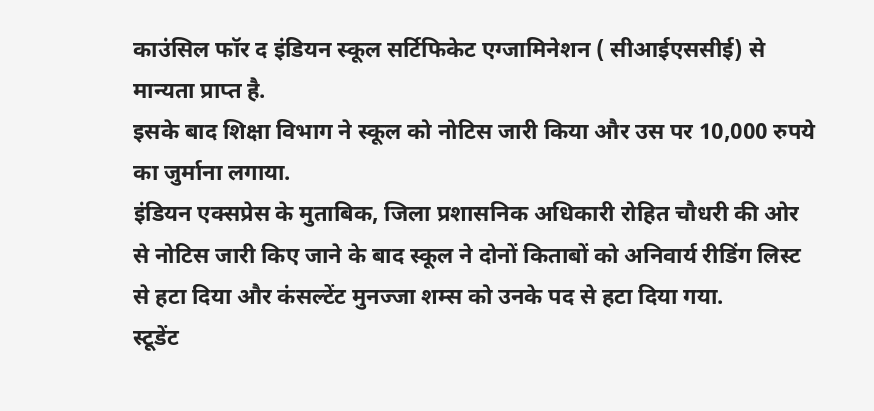काउंसिल फॉर द इंडियन स्कूल सर्टिफिकेट एग्जामिनेशन ( सीआईएससीई) से मान्यता प्राप्त है.
इसके बाद शिक्षा विभाग ने स्कूल को नोटिस जारी किया और उस पर 10,000 रुपये का जुर्माना लगाया.
इंडियन एक्सप्रेस के मुताबिक, जिला प्रशासनिक अधिकारी रोहित चौधरी की ओर से नोटिस जारी किए जाने के बाद स्कूल ने दोनों किताबों को अनिवार्य रीडिंग लिस्ट से हटा दिया और कंसल्टेंट मुनज्जा शम्स को उनके पद से हटा दिया गया.
स्टूडेंट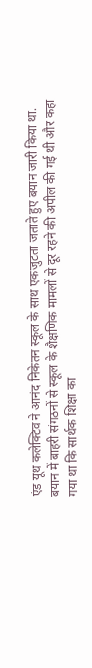एंड यूथ कलेक्टिव ने आनंद निकेतन स्कूल के साथ एकजुटता जताते हुए बयान जारी किया था.
बयान में बाहरी संगठनों से स्कूल के शैक्षणिक मामलों से दूर रहने की अपील की गई थी और कहा गया था कि सार्थक शिक्षा का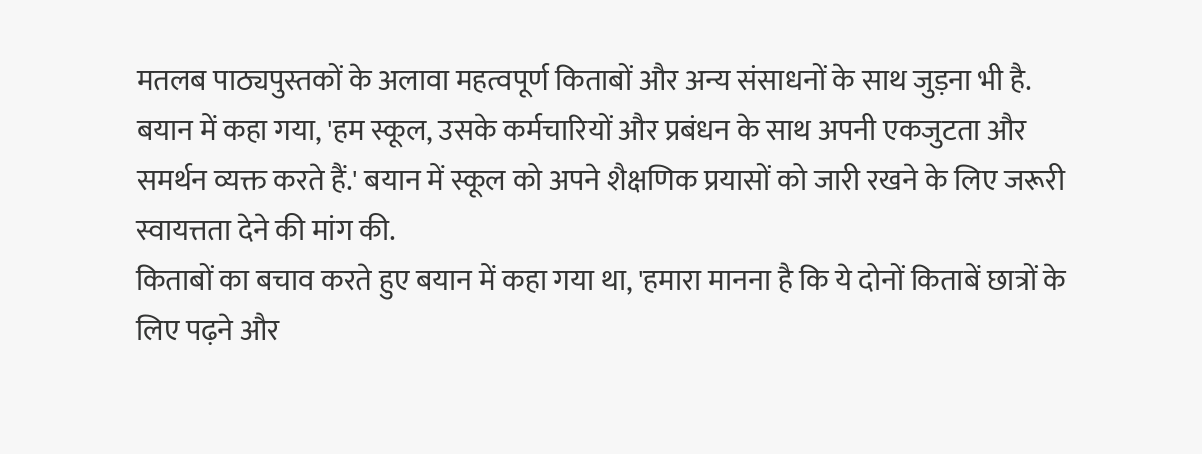मतलब पाठ्यपुस्तकों के अलावा महत्वपूर्ण किताबों और अन्य संसाधनों के साथ जुड़ना भी है.
बयान में कहा गया, 'हम स्कूल, उसके कर्मचारियों और प्रबंधन के साथ अपनी एकजुटता और समर्थन व्यक्त करते हैं.' बयान में स्कूल को अपने शैक्षणिक प्रयासों को जारी रखने के लिए जरूरी स्वायत्तता देने की मांग की.
किताबों का बचाव करते हुए बयान में कहा गया था, 'हमारा मानना है कि ये दोनों किताबें छात्रों के लिए पढ़ने और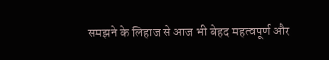समझने के लिहाज से आज भी बेहद महत्वपूर्ण और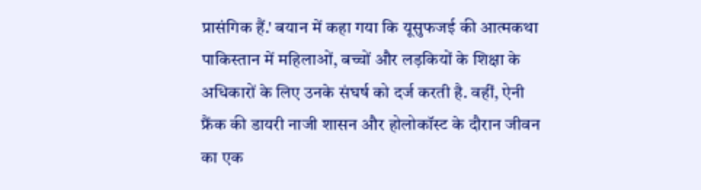प्रासंगिक हैं.' बयान में कहा गया कि यूसुफजई की आत्मकथा पाकिस्तान में महिलाओं, बच्चों और लड़कियों के शिक्षा के अधिकारों के लिए उनके संघर्ष को दर्ज करती है. वहीं, ऐनी फ्रैंक की डायरी नाजी शासन और होलोकॉस्ट के दौरान जीवन का एक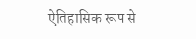ऐतिहासिक रूप से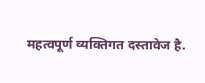महत्वपूर्ण व्यक्तिगत दस्तावेज है.